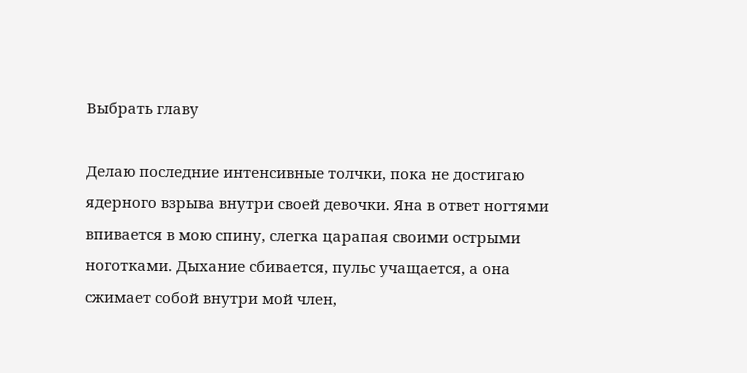Выбрать главу

Делаю последние интенсивные толчки, пока не достигаю ядерного взрыва внутри своей девочки. Яна в ответ ногтями впивается в мою спину, слегка царапая своими острыми ноготками. Дыхание сбивается, пульс учащается, а она сжимает собой внутри мой член,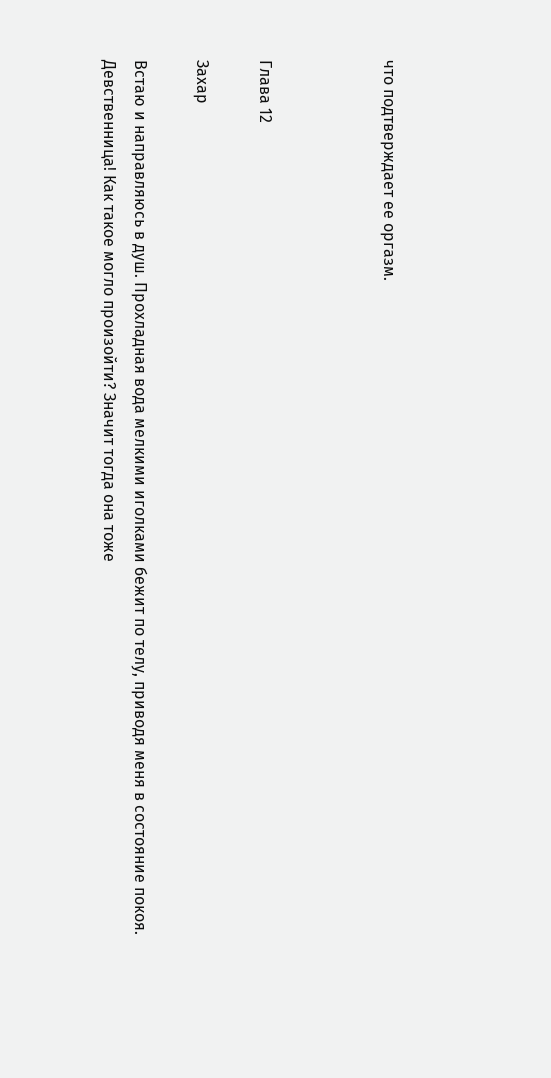что подтверждает ее оргазм.



Глава 12

Захар

Встаю и направляюсь в душ. Прохладная вода мелкими иголками бежит по телу, приводя меня в состояние покоя. Девственница! Как такое могло произойти? Значит тогда она тоже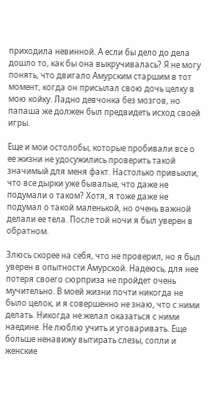приходила невинной. А если бы дело до дела дошло то, как бы она выкручивалась? Я не могу понять, что двигало Амурским старшим в тот момент, когда он присылал свою дочь целку в мою койку. Ладно девчонка без мозгов, но папаша же должен был предвидеть исход своей игры.

Еще и мои остолобы, которые пробивали все о ее жизни не удосужились проверить такой значимый для меня факт. Настолько привыкли, что все дырки уже бывалые, что даже не подумали о таком? Хотя, я тоже даже не подумал о такой маленькой, но очень важной делали ее тела. После той ночи я был уверен в обратном.

Злюсь скорее на себя, что не проверил, но я был уверен в опытности Амурской. Надеюсь, для нее потеря своего сюрприза не пройдет очень мучительно. В моей жизни почти никогда не было целок, и я совершенно не знаю, что с ними делать. Никогда не желал оказаться с ними наедине. Не люблю учить и уговаривать. Еще больше ненавижу вытирать слезы, сопли и женские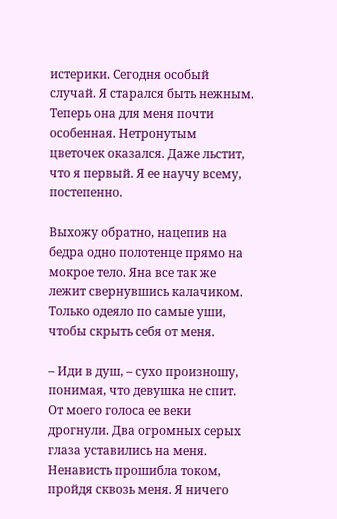истерики. Сегодня особый случай. Я старался быть нежным. Теперь она для меня почти особенная. Нетронутым цветочек оказался. Даже льстит, что я первый. Я ее научу всему, постепенно.

Выхожу обратно, нацепив на бедра одно полотенце прямо на мокрое тело. Яна все так же лежит свернувшись калачиком. Только одеяло по самые уши, чтобы скрыть себя от меня.

– Иди в душ, – сухо произношу, понимая, что девушка не спит. От моего голоса ее веки дрогнули. Два огромных серых глаза уставились на меня. Ненависть прошибла током, пройдя сквозь меня. Я ничего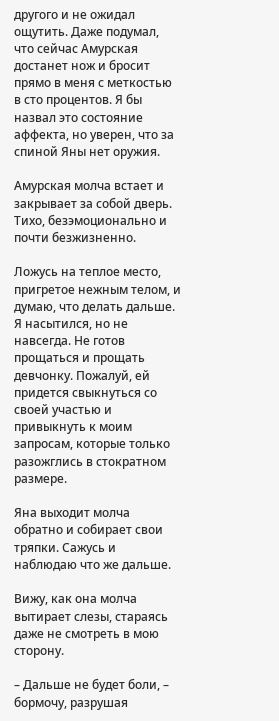другого и не ожидал ощутить. Даже подумал, что сейчас Амурская достанет нож и бросит прямо в меня с меткостью в сто процентов. Я бы назвал это состояние аффекта, но уверен, что за спиной Яны нет оружия.

Амурская молча встает и закрывает за собой дверь. Тихо, безэмоционально и почти безжизненно.

Ложусь на теплое место, пригретое нежным телом, и думаю, что делать дальше. Я насытился, но не навсегда. Не готов прощаться и прощать девчонку. Пожалуй, ей придется свыкнуться со своей участью и привыкнуть к моим запросам, которые только разожглись в стократном размере.

Яна выходит молча обратно и собирает свои тряпки. Сажусь и наблюдаю что же дальше.

Вижу, как она молча вытирает слезы, стараясь даже не смотреть в мою сторону.

– Дальше не будет боли, – бормочу, разрушая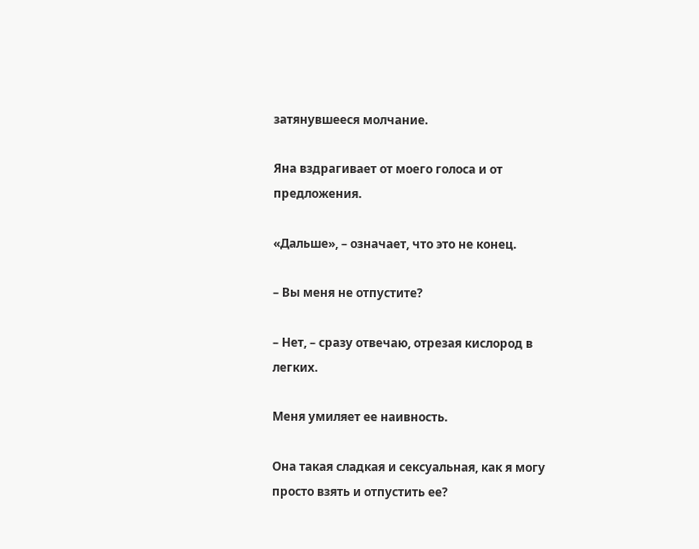затянувшееся молчание.

Яна вздрагивает от моего голоса и от предложения.

«Дальше», – означает, что это не конец.

– Вы меня не отпустите?

– Нет, – сразу отвечаю, отрезая кислород в легких.

Меня умиляет ее наивность.

Она такая сладкая и сексуальная, как я могу просто взять и отпустить ее?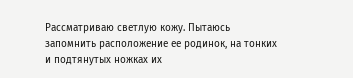Рассматриваю светлую кожу. Пытаюсь запомнить расположение ее родинок, на тонких и подтянутых ножках их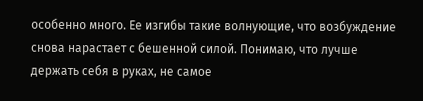особенно много. Ее изгибы такие волнующие, что возбуждение снова нарастает с бешенной силой. Понимаю, что лучше держать себя в руках, не самое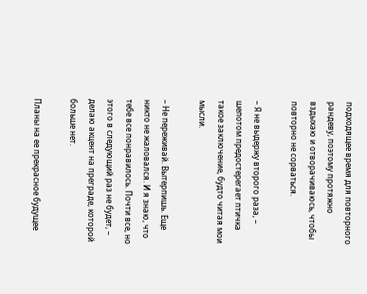подходящее время для повторного рандеву, поэтому протяжно вздыхаю и отворачиваюсь, чтобы повторно не сорваться.

– Я не выдержу второго раза, – шепотом предостерегает птичка такое заключение, будто читая мои мысли.

– Не переживай. Вытерпишь. Еще никто не жаловался. И я знаю, что тебе все понравилось. Почти все, но этого в следующий раз не будет, – делаю акцент на преграде, которой больше нет.

Планы на ее прекрасное будущее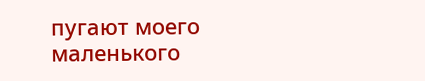пугают моего маленького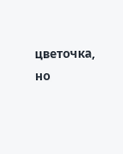цветочка, но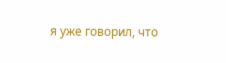я уже говорил, что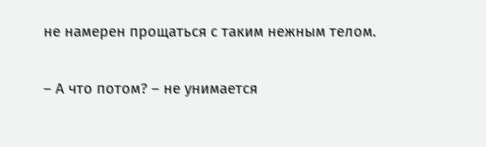не намерен прощаться с таким нежным телом.

– А что потом? – не унимается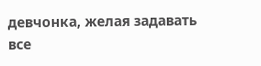девчонка, желая задавать все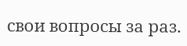свои вопросы за раз.